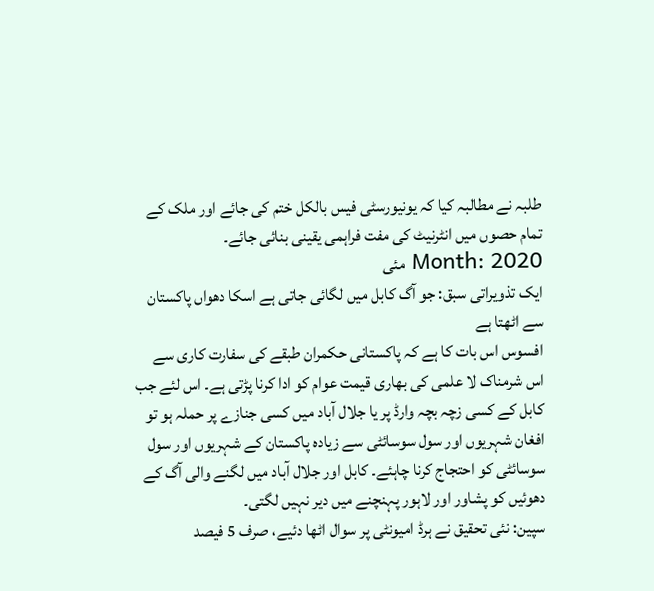طلبہ نے مطالبہ کیا کہ یونیورسٹی فیس بالکل ختم کی جائے اور ملک کے تمام حصوں میں انٹرنیٹ کی مفت فراہمی یقینی بنائی جائے۔
Month: 2020 مئی
ایک تذویراتی سبق: جو آگ کابل میں لگائی جاتی ہے اسکا دھواں پاکستان سے اٹھتا ہے
افسوس اس بات کا ہے کہ پاکستانی حکمران طبقے کی سفارت کاری سے اس شرمناک لا علمی کی بھاری قیمت عوام کو ادا کرنا پڑتی ہے۔ اس لئے جب کابل کے کسی زچہ بچہ وارڈ پر یا جلال آباد میں کسی جنازے پر حملہ ہو تو افغان شہریوں اور سول سوسائٹی سے زیادہ پاکستان کے شہریوں اور سول سوسائٹی کو احتجاج کرنا چاہئے۔ کابل اور جلال آباد میں لگنے والی آگ کے دھوئیں کو پشاور اور لاہور پہنچنے میں دیر نہیں لگتی۔
سپین: نئی تحقیق نے ہرڈ امیونٹی پر سوال اٹھا دئیے، صرف 5 فیصد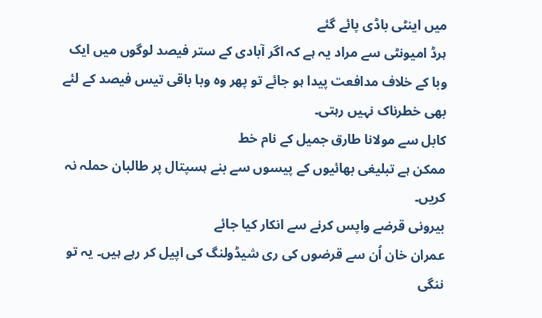میں اینٹی باڈی پائے گئے
ہرڈ امیونٹی سے مراد یہ ہے کہ اگر آبادی کے ستر فیصد لوگوں میں ایک وبا کے خلاف مدافعت پیدا ہو جائے تو پھر وہ وبا باقی تیس فیصد کے لئے بھی خطرناک نہیں رہتی۔
کابل سے مولانا طارق جمیل کے نام خط
ممکن ہے تبلیغی بھائیوں کے پیسوں سے بنے ہسپتال پر طالبان حملہ نہ کریں۔
بیرونی قرضے واپس کرنے سے انکار کیا جائے
عمران خان اُن سے قرضوں کی ری شیڈولنگ کی اپیل کر رہے ہیں۔ یہ تو ننگی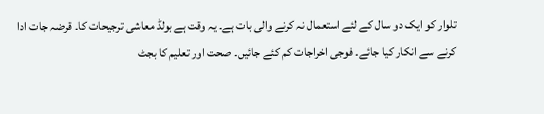تلوار کو ایک دو سال کے لئے استعمال نہ کرنے والی بات ہے۔ یہ وقت ہے بولڈ معاشی ترجیحات کا۔ قرضہ جات ادا کرنے سے انکار کیا جائے۔ فوجی اخراجات کم کئے جائیں۔ صحت اور تعلیم کا بجٹ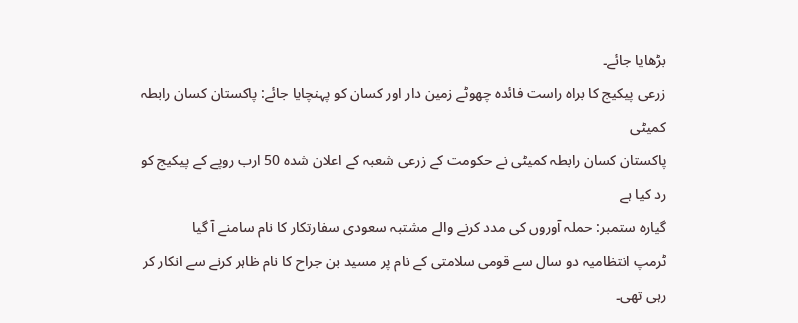بڑھایا جائے۔
زرعی پیکیج کا براہ راست فائدہ چھوٹے زمین دار اور کسان کو پہنچایا جائے: پاکستان کسان رابطہ کمیٹی
پاکستان کسان رابطہ کمیٹی نے حکومت کے زرعی شعبہ کے اعلان شدہ 50 ارب روپے کے پیکیج کو رد کیا ہے
گیارہ ستمبر: حملہ آوروں کی مدد کرنے والے مشتبہ سعودی سفارتکار کا نام سامنے آ گیا
ٹرمپ انتظامیہ دو سال سے قومی سلامتی کے نام پر مسید بن جراح کا نام ظاہر کرنے سے انکار کر رہی تھی۔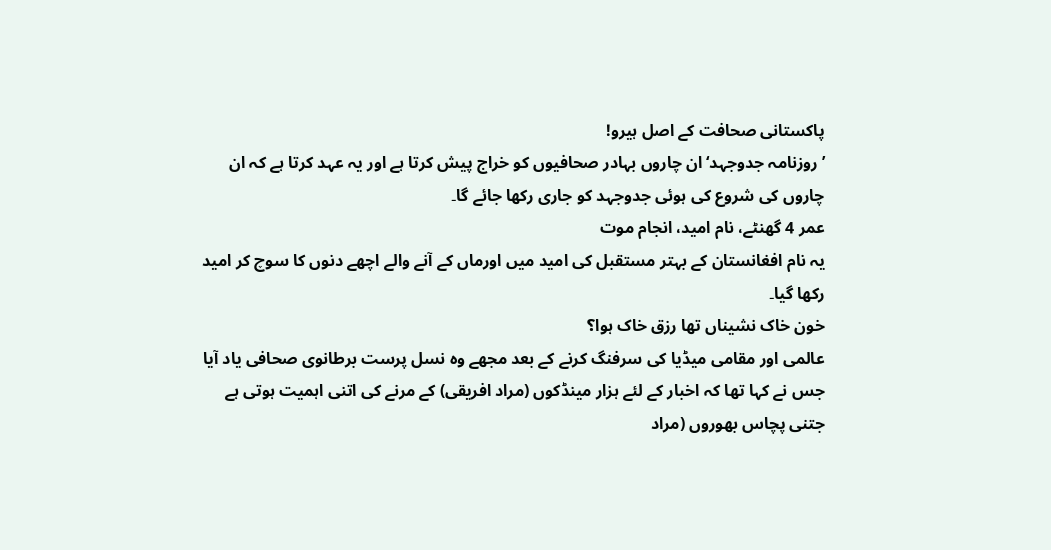پاکستانی صحافت کے اصل ہیرو!
’روزنامہ جدوجہد‘ان چاروں بہادر صحافیوں کو خراج پیش کرتا ہے اور یہ عہد کرتا ہے کہ ان چاروں کی شروع کی ہوئی جدوجہد کو جاری رکھا جائے گا۔
عمر 4 گھنٹے، نام امید، انجام موت
یہ نام افغانستان کے بہتر مستقبل کی امید میں اورماں کے آنے والے اچھے دنوں کا سوچ کر امید رکھا گیا۔
خون خاک نشیناں تھا رزق خاک ہوا؟
عالمی اور مقامی میڈیا کی سرفنگ کرنے کے بعد مجھے وہ نسل پرست برطانوی صحافی یاد آیا جس نے کہا تھا کہ اخبار کے لئے ہزار مینڈکوں (مراد افریقی) کے مرنے کی اتنی اہمیت ہوتی ہے جتنی پچاس بھوروں (مراد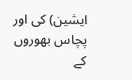ایشین) کی اور پچاس بھوروں کے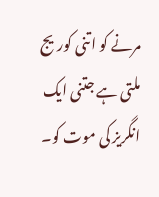مرنے کو اتنی کوریج ملتی ہے جتنی ایک انگریز کی موت کو۔